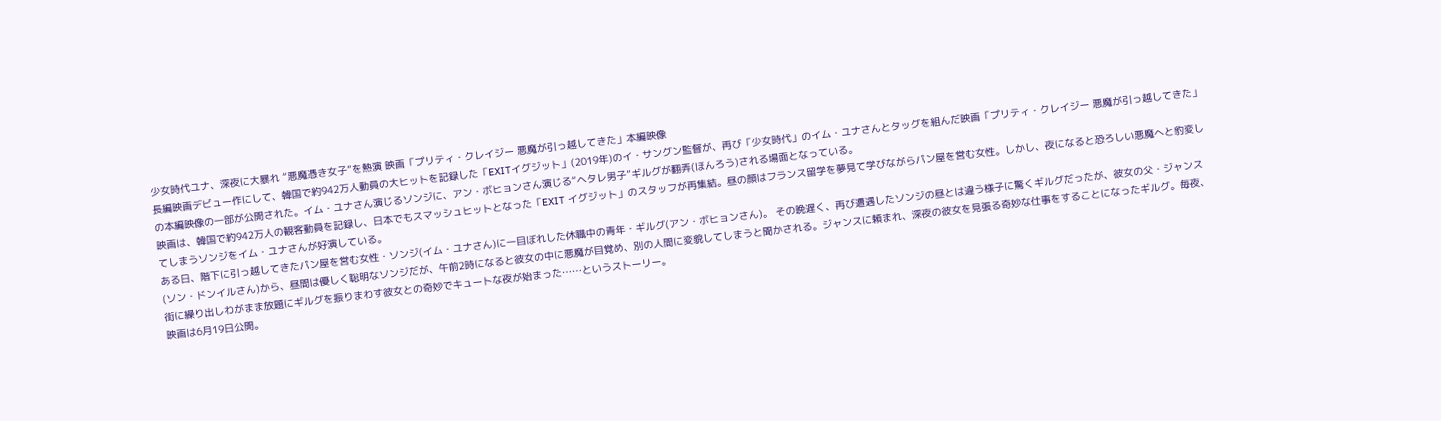少女時代ユナ、深夜に大暴れ “悪魔憑き女子”を熱演 映画「プリティ・クレイジー 悪魔が引っ越してきた」本編映像
長編映画デビュー作にして、韓国で約942万人動員の大ヒットを記録した「EXITイグジット」(2019年)のイ・サングン監督が、再び「少女時代」のイム・ユナさんとタッグを組んだ映画「プリティ・クレイジー 悪魔が引っ越してきた」の本編映像の一部が公開された。イム・ユナさん演じるソンジに、アン・ボヒョンさん演じる“ヘタレ男子”ギルグが翻弄(ほんろう)される場面となっている。
映画は、韓国で約942万人の観客動員を記録し、日本でもスマッシュヒットとなった「EXIT イグジット」のスタッフが再集結。昼の顔はフランス留学を夢見て学びながらパン屋を営む女性。しかし、夜になると恐ろしい悪魔へと豹変してしまうソンジをイム・ユナさんが好演している。
ある日、階下に引っ越してきたパン屋を営む女性・ソンジ(イム・ユナさん)に一目ぼれした休職中の青年・ギルグ(アン・ボヒョンさん)。 その晩遅く、再び遭遇したソンジの昼とは違う様子に驚くギルグだったが、彼女の父・ジャンス(ソン・ドンイルさん)から、昼間は優しく聡明なソンジだが、午前2時になると彼女の中に悪魔が目覚め、別の人間に変貌してしまうと聞かされる。ジャンスに頼まれ、深夜の彼女を見張る奇妙な仕事をすることになったギルグ。毎夜、街に繰り出しわがまま放題にギルグを振りまわす彼女との奇妙でキュートな夜が始まった……というストーリー。
映画は6月19日公開。